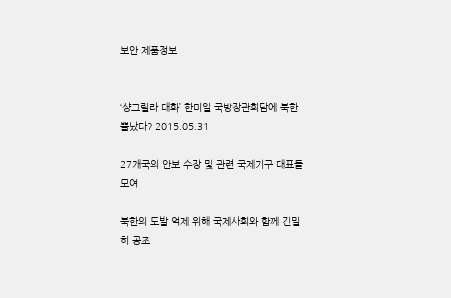보안 제품정보


‘샹그릴라 대화’ 한미일 국방장관회담에 북한 뿔났다? 2015.05.31

27개국의 안보 수장 및 관련 국제기구 대표들 모여

북한의 도발 억제 위해 국제사회와 함께 긴밀히 공조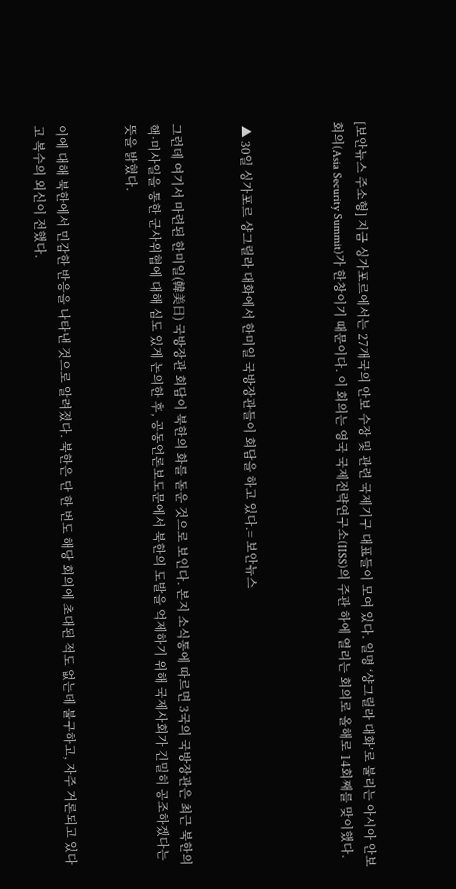[보안뉴스 주소형] 지금 싱가포르에서는 27개국의 안보 수장 및 관련 국제기구 대표들이 모여 있다. 일명 ‘샹그릴라 대화’로 불리는 아시아 안보 회의(Asia Security Summit)가 한창이기 때문이다. 이 회의는 영국 국제전략연구소(IISS)의 주관 하에 열리는 회의로 올해로 14회째를 맞이했다.



 ▲ 30일 싱가포르 샹그릴라 대화에서 한미일 국방장관들이 회담을 하고 있다.= 보안뉴스


그런데 여기서 마련된 한미일(韓美日) 국방장관 회담이 북한의 화를 돋운 것으로 보인다. 본지 소식통에 따르면 3국의 국방장관은 최근 북한의 핵·미사일을 통한 군사위협에 대해 심도 있게 논의한 후, 공동언론보도문에서 북한의 도발을 억제하기 위해 국제사회가 긴밀히 공조하겠다는 뜻을 밝혔다.


이에 대해 북한에서 민감한 반응을 나타낸 것으로 알려졌다. 북한은 단 한 번도 해당 회의에 초대된 적도 없는데 불구하고, 자주 거론되고 있다고 복수의 외신이 전했다.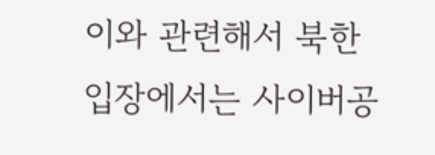이와 관련해서 북한 입장에서는 사이버공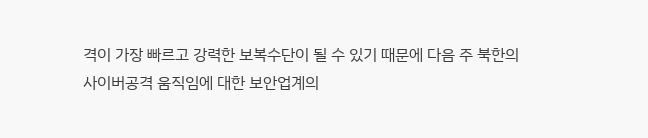격이 가장 빠르고 강력한 보복수단이 될 수 있기 때문에 다음 주 북한의 사이버공격 움직임에 대한 보안업계의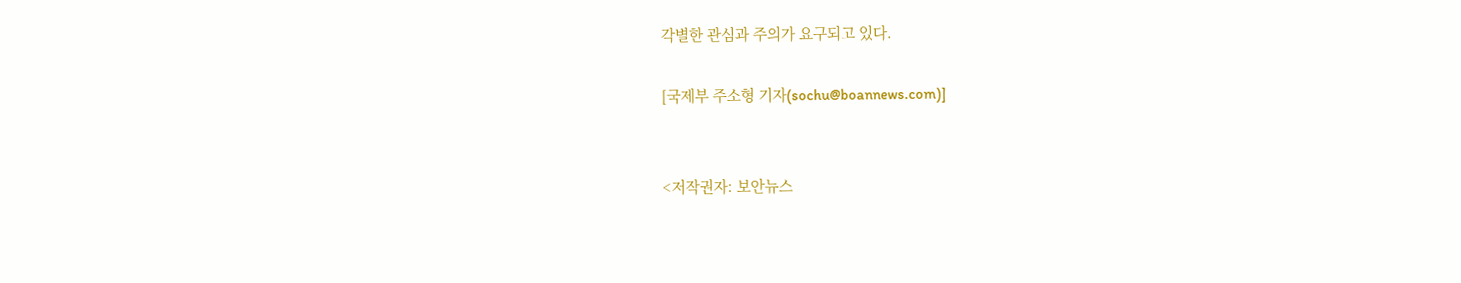각별한 관심과 주의가 요구되고 있다.

[국제부 주소형 기자(sochu@boannews.com)]


<저작권자: 보안뉴스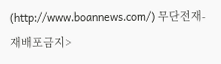(http://www.boannews.com/) 무단전재-재배포금지>